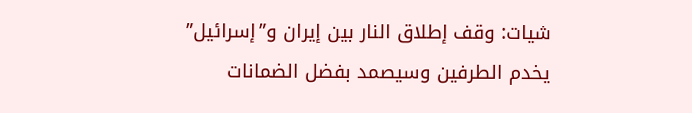شيات: وقف إطلاق النار بين إيران و”إسرائيل” يخدم الطرفين وسيصمد بفضل الضمانات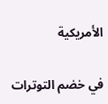الأمريكية

في خضم التوترات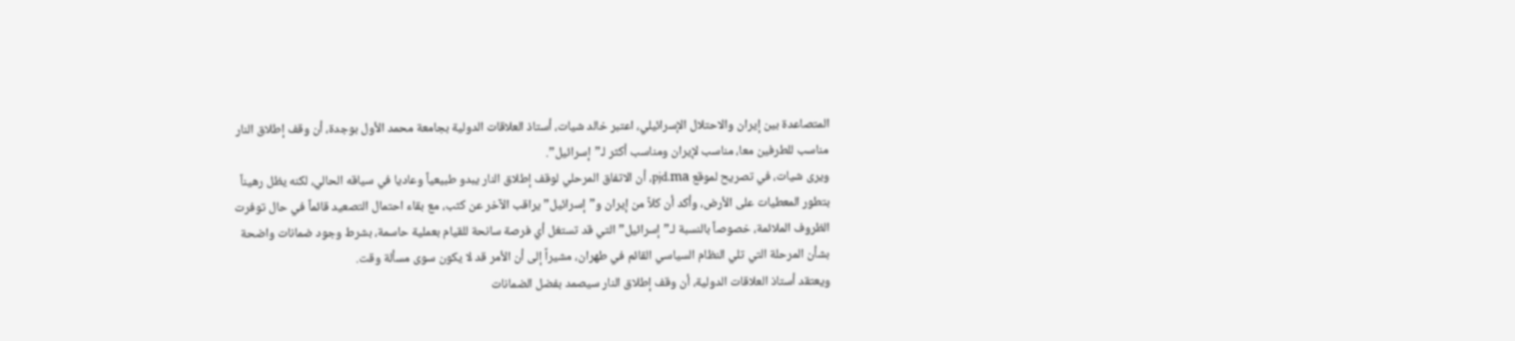المتصاعدة بين إيران والاحتلال الإسرائيلي، اعتبر خالد شيات، أستاذ العلاقات الدولية بجامعة محمد الأول بوجدة، أن وقف إطلاق النار مناسب للطرفين معا، مناسب لإيران ومناسب أكثر لـ”إسرائيل”.
ويرى شيات، في تصريح لموقع pjd.ma، أن الاتفاق المرحلي لوقف إطلاق النار يبدو طبيعياً وعاديا في سياقه الحالي، لكنه يظل رهيناً بتطور المعطيات على الأرض، وأكد أن كلاً من إيران و”إسرائيل” يراقب الآخر عن كثب، مع بقاء احتمال التصعيد قائماً في حال توفرت الظروف الملائمة، خصوصاً بالنسبة لـ”إسرائيل” التي قد تستغل أي فرصة سانحة للقيام بعملية حاسمة، بشرط وجود ضمانات واضحة بشأن المرحلة التي تلي النظام السياسي القائم في طهران، مشيراً إلى أن الأمر قد لا يكون سوى مسألة وقت.
ويعتقد أستاذ العلاقات الدولية، أن وقف إطلاق النار سيصمد بفضل الضمانات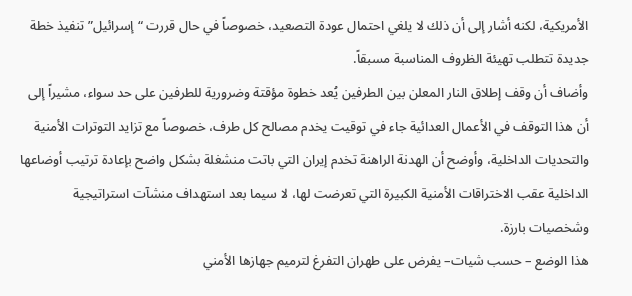الأمريكية، لكنه أشار إلى أن ذلك لا يلغي احتمال عودة التصعيد، خصوصاً في حال قررت “إسرائيل” تنفيذ خطة جديدة تتطلب تهيئة الظروف المناسبة مسبقاً.
وأضاف أن وقف إطلاق النار المعلن بين الطرفين يُعد خطوة مؤقتة وضرورية للطرفين على حد سواء، مشيراً إلى أن هذا التوقف في الأعمال العدائية جاء في توقيت يخدم مصالح كل طرف، خصوصاً مع تزايد التوترات الأمنية والتحديات الداخلية، وأوضح أن الهدنة الراهنة تخدم إيران التي باتت منشغلة بشكل واضح بإعادة ترتيب أوضاعها الداخلية عقب الاختراقات الأمنية الكبيرة التي تعرضت لها، لا سيما بعد استهداف منشآت استراتيجية وشخصيات بارزة.
هذا الوضع – حسب شيات– يفرض على طهران التفرغ لترميم جهازها الأمني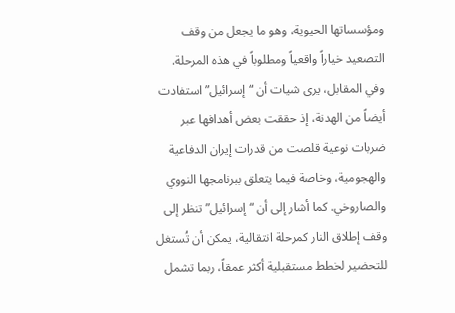ومؤسساتها الحيوية، وهو ما يجعل من وقف التصعيد خياراً واقعياً ومطلوباً في هذه المرحلة.
وفي المقابل، يرى شيات أن “إسرائيل” استفادت أيضاً من الهدنة، إذ حققت بعض أهدافها عبر ضربات نوعية قلصت من قدرات إيران الدفاعية والهجومية، وخاصة فيما يتعلق ببرنامجها النووي والصاروخي. كما أشار إلى أن “إسرائيل” تنظر إلى وقف إطلاق النار كمرحلة انتقالية، يمكن أن تُستغل للتحضير لخطط مستقبلية أكثر عمقاً، ربما تشمل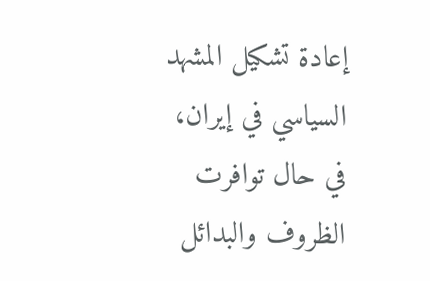إعادة تشكيل المشهد السياسي في إيران، في حال توافرت الظروف والبدائل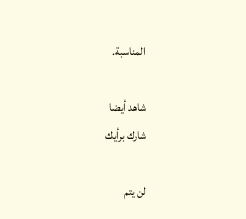المناسبة.

شاهد أيضا
شارك برأيك

لن يتم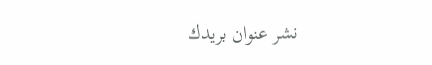نشر عنوان بريدك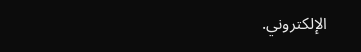الإلكتروني.